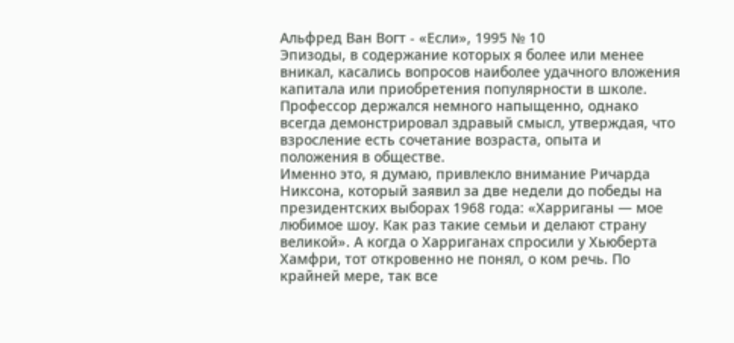Альфред Ван Вогт - «Если», 1995 № 10
Эпизоды, в содержание которых я более или менее вникал, касались вопросов наиболее удачного вложения капитала или приобретения популярности в школе. Профессор держался немного напыщенно, однако всегда демонстрировал здравый смысл, утверждая, что взросление есть сочетание возраста, опыта и положения в обществе.
Именно это, я думаю, привлекло внимание Ричарда Никсона, который заявил за две недели до победы на президентских выборах 1968 года: «Харриганы — мое любимое шоу. Как раз такие семьи и делают страну великой». А когда о Харриганах спросили у Хьюберта Хамфри, тот откровенно не понял, о ком речь. По крайней мере, так все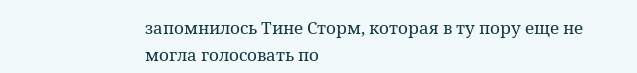запомнилось Тине Сторм, которая в ту пору еще не могла голосовать по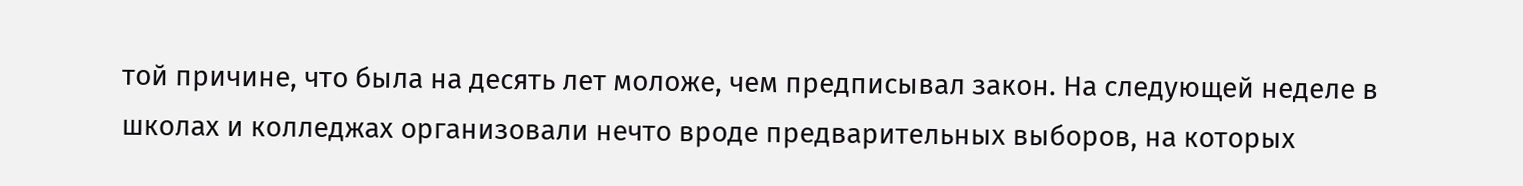той причине, что была на десять лет моложе, чем предписывал закон. На следующей неделе в школах и колледжах организовали нечто вроде предварительных выборов, на которых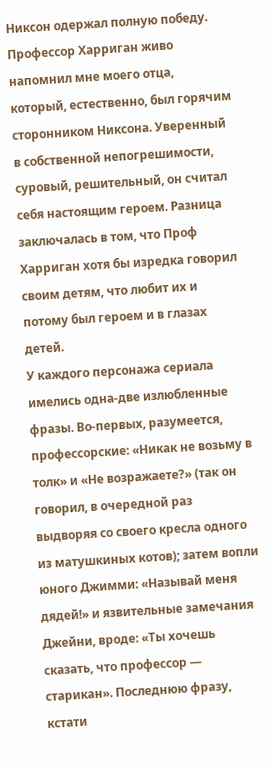Никсон одержал полную победу.
Профессор Харриган живо напомнил мне моего отца, который, естественно, был горячим сторонником Никсона. Уверенный в собственной непогрешимости, суровый, решительный, он считал себя настоящим героем. Разница заключалась в том, что Проф Харриган хотя бы изредка говорил своим детям, что любит их и потому был героем и в глазах детей.
У каждого персонажа сериала имелись одна-две излюбленные фразы. Во-первых, разумеется, профессорские: «Никак не возьму в толк» и «Не возражаете?» (так он говорил, в очередной раз выдворяя со своего кресла одного из матушкиных котов); затем вопли юного Джимми: «Называй меня дядей!» и язвительные замечания Джейни, вроде: «Ты хочешь сказать, что профессор — старикан». Последнюю фразу, кстати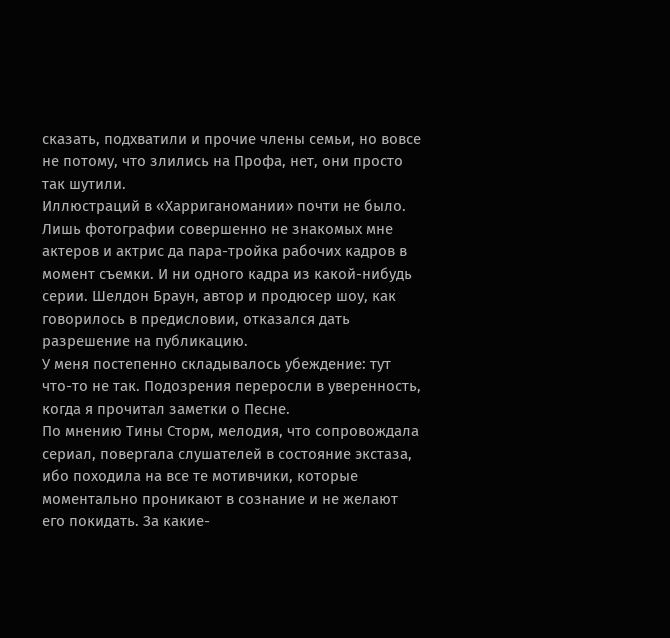сказать, подхватили и прочие члены семьи, но вовсе не потому, что злились на Профа, нет, они просто так шутили.
Иллюстраций в «Харриганомании» почти не было. Лишь фотографии совершенно не знакомых мне актеров и актрис да пара-тройка рабочих кадров в момент съемки. И ни одного кадра из какой-нибудь серии. Шелдон Браун, автор и продюсер шоу, как говорилось в предисловии, отказался дать разрешение на публикацию.
У меня постепенно складывалось убеждение: тут что-то не так. Подозрения переросли в уверенность, когда я прочитал заметки о Песне.
По мнению Тины Сторм, мелодия, что сопровождала сериал, повергала слушателей в состояние экстаза, ибо походила на все те мотивчики, которые моментально проникают в сознание и не желают его покидать. За какие-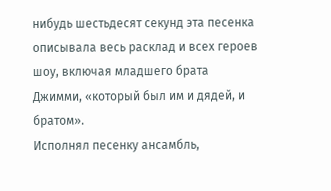нибудь шестьдесят секунд эта песенка описывала весь расклад и всех героев шоу, включая младшего брата Джимми, «который был им и дядей, и братом».
Исполнял песенку ансамбль,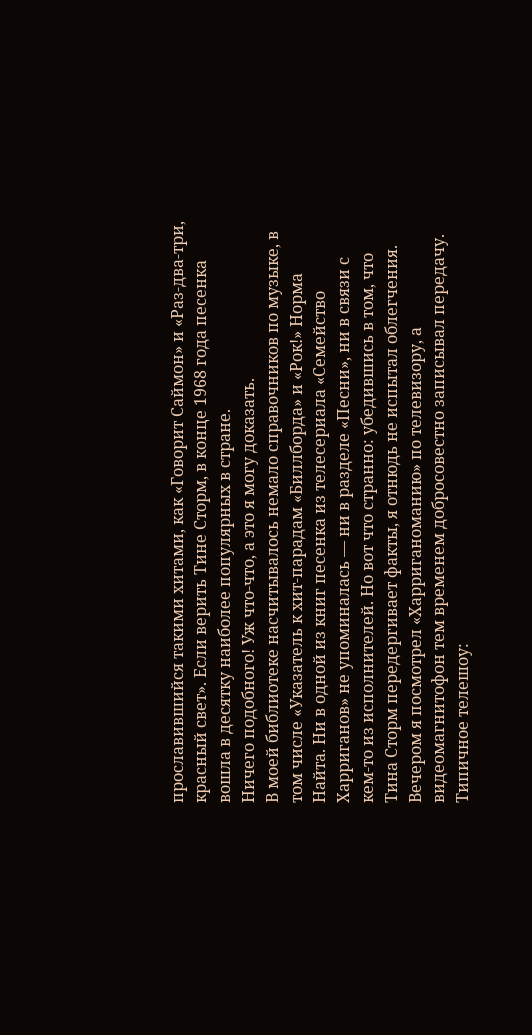прославившийся такими хитами, как «Говорит Саймон» и «Раз-два-три, красный свет». Если верить Тине Сторм, в конце 1968 года песенка вошла в десятку наиболее популярных в стране.
Ничего подобного! Уж что-что, а это я могу доказать.
В моей библиотеке насчитывалось немало справочников по музыке, в том числе «Указатель к хит-парадам «Биллборда» и «Рок!» Норма Найта. Ни в одной из книг песенка из телесериала «Семейство Харриганов» не упоминалась — ни в разделе «Песни», ни в связи с кем-то из исполнителей. Но вот что странно: убедившись в том, что Тина Сторм передергивает факты, я отнюдь не испытал облегчения.
Вечером я посмотрел «Харриганоманию» по телевизору, а видеомагнитофон тем временем добросовестно записывал передачу. Типичное телешоу: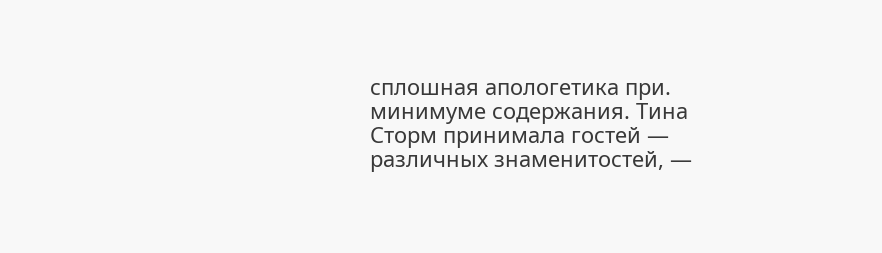сплошная апологетика при. минимуме содержания. Тина Сторм принимала гостей — различных знаменитостей, —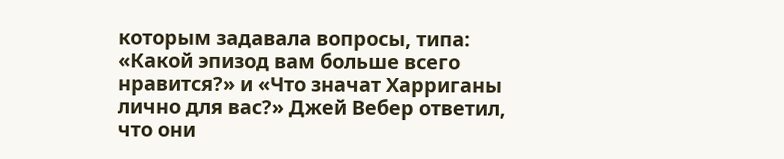которым задавала вопросы, типа: «Какой эпизод вам больше всего нравится?» и «Что значат Харриганы лично для вас?» Джей Вебер ответил, что они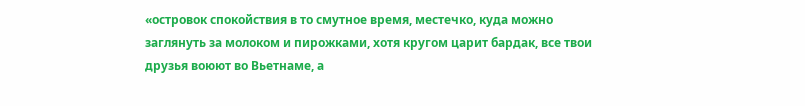«островок спокойствия в то смутное время, местечко, куда можно заглянуть за молоком и пирожками, хотя кругом царит бардак, все твои друзья воюют во Вьетнаме, а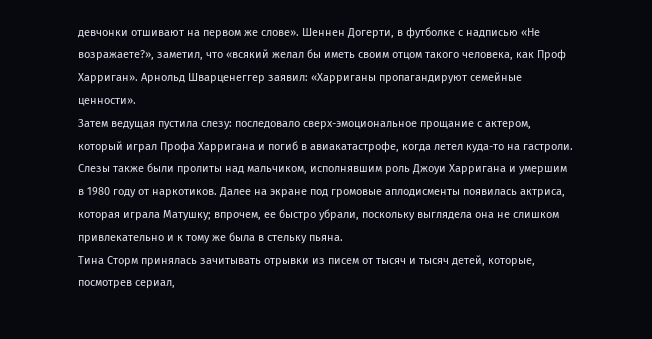девчонки отшивают на первом же слове». Шеннен Догерти, в футболке с надписью «Не возражаете?», заметил, что «всякий желал бы иметь своим отцом такого человека, как Проф Харриган». Арнольд Шварценеггер заявил: «Харриганы пропагандируют семейные ценности».
Затем ведущая пустила слезу: последовало сверх-эмоциональное прощание с актером, который играл Профа Харригана и погиб в авиакатастрофе, когда летел куда-то на гастроли. Слезы также были пролиты над мальчиком, исполнявшим роль Джоуи Харригана и умершим в 1980 году от наркотиков. Далее на экране под громовые аплодисменты появилась актриса, которая играла Матушку; впрочем, ее быстро убрали, поскольку выглядела она не слишком привлекательно и к тому же была в стельку пьяна.
Тина Сторм принялась зачитывать отрывки из писем от тысяч и тысяч детей, которые, посмотрев сериал,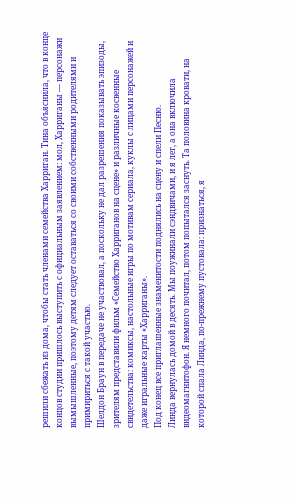решили сбежать из дома, чтобы стать членами семейства Харриган. Тина объяснила, что в конце концов студии пришлось выступить с официальным заявлением: мол, Харриганы — персонажи вымышленные, поэтому детям следует оставаться со своими собственными родителями и примириться с такой участью.
Шелдон Браун в передаче не участвовал, а поскольку не дал разрешения показывать эпизоды, зрителям представили фильм «Семейство Харриганов на сцене» и различные косвенные свидетельства: комиксы, настольные игры по мотивам сериала, куклы с лицами персонажей и даже игральные карты «Харриганы».
Под конец все приглашенные знаменитости поднялись на сцену и спели Песню.
Линда вернулась домой в десять. Мы поужинали сэндвичами, и я лег, а она включила видеомагнитофон. Я немного почитал, потом попытался заснуть. Та половина кровати, на которой спала Линда, по-прежнему пустовала: признаться, я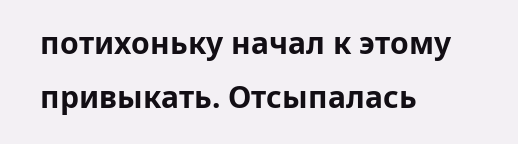потихоньку начал к этому привыкать. Отсыпалась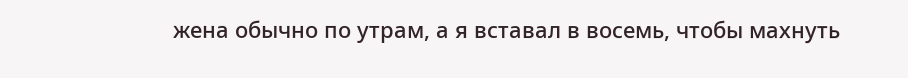жена обычно по утрам, а я вставал в восемь, чтобы махнуть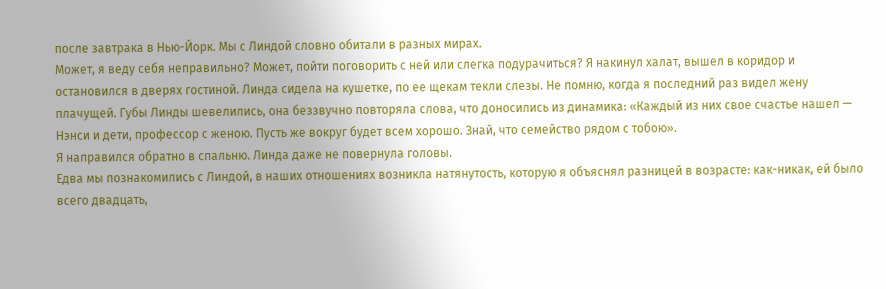после завтрака в Нью-Йорк. Мы с Линдой словно обитали в разных мирах.
Может, я веду себя неправильно? Может, пойти поговорить с ней или слегка подурачиться? Я накинул халат, вышел в коридор и остановился в дверях гостиной. Линда сидела на кушетке, по ее щекам текли слезы. Не помню, когда я последний раз видел жену плачущей. Губы Линды шевелились, она беззвучно повторяла слова, что доносились из динамика: «Каждый из них свое счастье нашел — Нэнси и дети, профессор с женою. Пусть же вокруг будет всем хорошо. Знай, что семейство рядом с тобою».
Я направился обратно в спальню. Линда даже не повернула головы.
Едва мы познакомились с Линдой, в наших отношениях возникла натянутость, которую я объяснял разницей в возрасте: как-никак, ей было всего двадцать,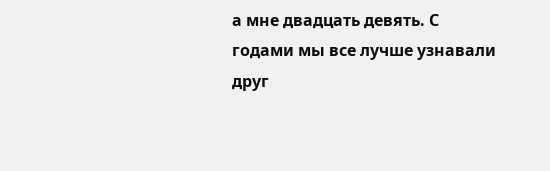а мне двадцать девять. С годами мы все лучше узнавали друг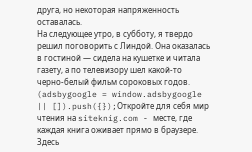друга, но некоторая напряженность оставалась.
На следующее утро, в субботу, я твердо решил поговорить с Линдой. Она оказалась в гостиной — сидела на кушетке и читала газету, а по телевизору шел какой-то черно-белый фильм сороковых годов.
(adsbygoogle = window.adsbygoogle || []).push({});Откройте для себя мир чтения на siteknig.com - месте, где каждая книга оживает прямо в браузере. Здесь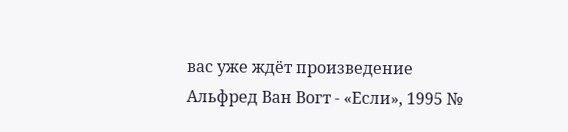вас уже ждёт произведение Альфред Ван Вогт - «Если», 1995 №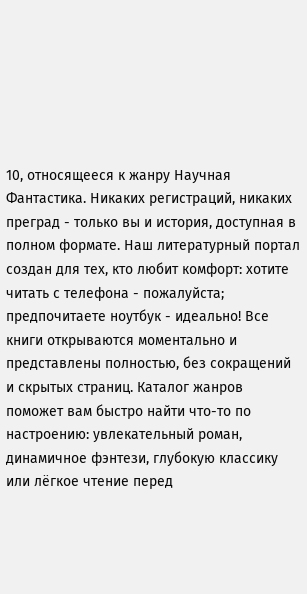10, относящееся к жанру Научная Фантастика. Никаких регистраций, никаких преград - только вы и история, доступная в полном формате. Наш литературный портал создан для тех, кто любит комфорт: хотите читать с телефона - пожалуйста; предпочитаете ноутбук - идеально! Все книги открываются моментально и представлены полностью, без сокращений и скрытых страниц. Каталог жанров поможет вам быстро найти что-то по настроению: увлекательный роман, динамичное фэнтези, глубокую классику или лёгкое чтение перед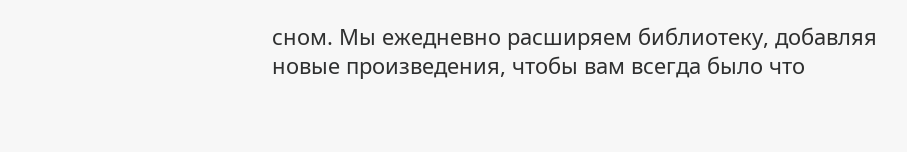сном. Мы ежедневно расширяем библиотеку, добавляя новые произведения, чтобы вам всегда было что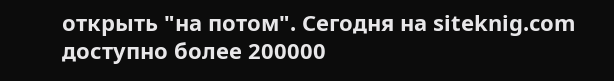открыть "на потом". Сегодня на siteknig.com доступно более 200000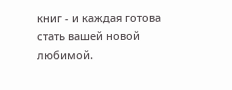книг - и каждая готова стать вашей новой любимой.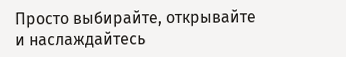Просто выбирайте, открывайте и наслаждайтесь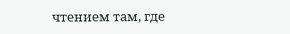чтением там, где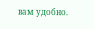вам удобно.